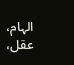الہام، عقل،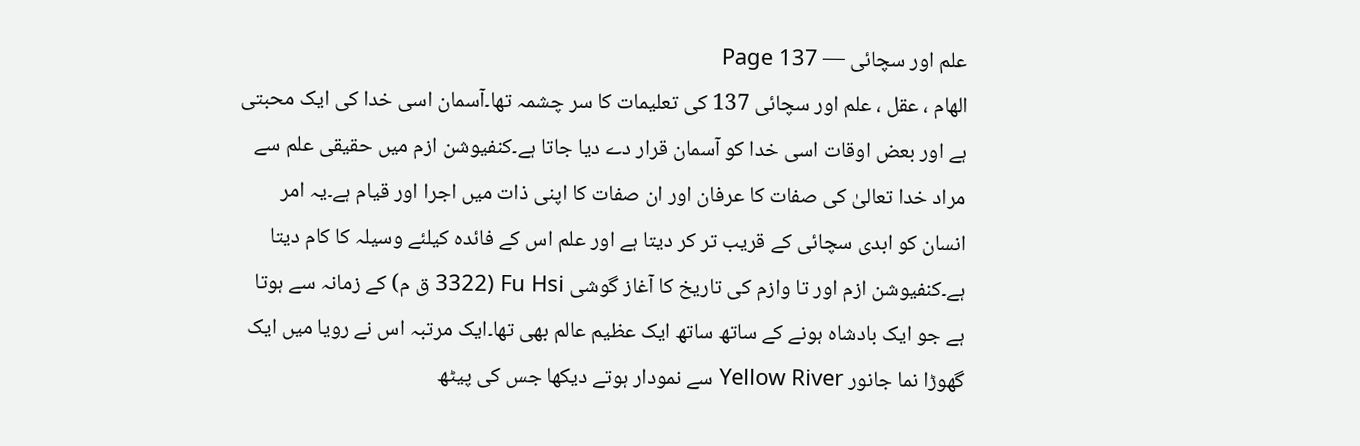علم اور سچائی — Page 137
الهام ، عقل ، علم اور سچائی 137 کی تعلیمات کا سر چشمہ تھا۔آسمان اسی خدا کی ایک محبتی ہے اور بعض اوقات اسی خدا کو آسمان قرار دے دیا جاتا ہے۔کنفیوشن ازم میں حقیقی علم سے مراد خدا تعالیٰ کی صفات کا عرفان اور ان صفات کا اپنی ذات میں اجرا اور قیام ہے۔یہ امر انسان کو ابدی سچائی کے قریب تر کر دیتا ہے اور علم اس کے فائدہ کیلئے وسیلہ کا کام دیتا ہے۔کنفیوشن ازم اور تا وازم کی تاریخ کا آغاز گوشی Fu Hsi (3322 ق م) کے زمانہ سے ہوتا ہے جو ایک بادشاہ ہونے کے ساتھ ساتھ ایک عظیم عالم بھی تھا۔ایک مرتبہ اس نے رویا میں ایک گھوڑا نما جانور Yellow River سے نمودار ہوتے دیکھا جس کی پیٹھ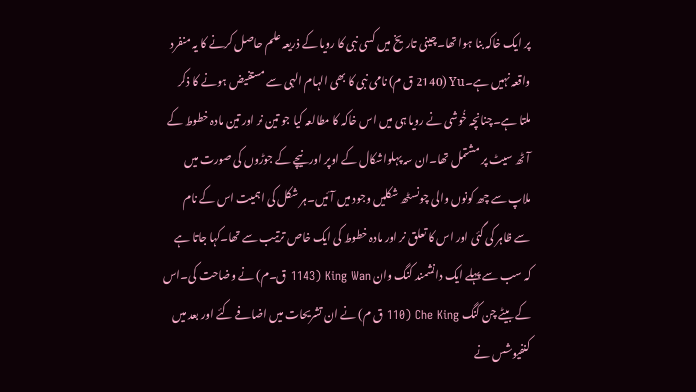پر ایک خاکہ بنا ہوا تھا۔چینی تاریخ میں کسی نبی کا رویا کے ذریعہ علم حاصل کرنے کا یہ منفرد واقعہ نہیں ہے۔Yu (2140 ق م) نامی نبی کا بھی الہام الہی سے مستفیض ہونے کا ذکر ملتا ہے۔چنانچہ خُوشی نے رویا ہی میں اس خاکہ کا مطالعہ کیا جو تین نر اور تین مادہ خطوط کے آٹھ سیٹ پر مشتمل تھا۔ان سہ پہلواشکال کے اوپر اور نیچے کے جوڑوں کی صورت میں ملاپ سے چھ کونوں والی چونسٹھ شکلیں وجود میں آئیں۔ہر شکل کی اہمیت اس کے نام سے ظاہر کی گئی اور اس کا تعلق نر اور مادہ خطوط کی ایک خاص ترتیب سے تھا۔کہا جاتا ہے کہ سب سے پہلے ایک دانشمند کنگ وان King Wan (1143 ق۔م) نے وضاحت کی۔اس کے بیٹے چن کنگ Che King (110 ق م) نے ان تشریحات میں اضافے کئے اور بعد میں کنفیوشس نے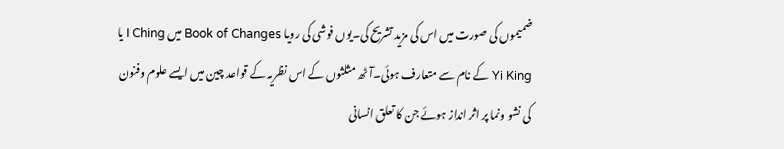ضمیموں کی صورت میں اس کی مزید تشریح کی۔یوں فوشی کی رویا Book of Changes میں I Ching یا Yi King کے نام سے متعارف ہوئی۔آٹھ مثلثوں کے اس نظریہ کے قواعد چین میں ایسے علوم وفنون کی نشو ونما پر اثر انداز ہوئے جن کا تعلق انسانی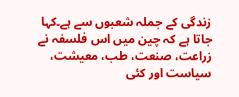زندگی کے جملہ شعبوں سے ہے۔کہا جاتا ہے کہ چین میں اس فلسفہ نے زراعت، صنعت، طب، معیشت، سیاست اور کئی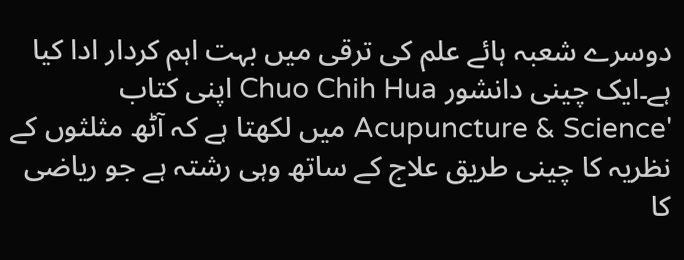دوسرے شعبہ ہائے علم کی ترقی میں بہت اہم کردار ادا کیا ہے۔ایک چینی دانشور Chuo Chih Hua اپنی کتاب 'Acupuncture & Science میں لکھتا ہے کہ آٹھ مثلثوں کے نظریہ کا چینی طریق علاج کے ساتھ وہی رشتہ ہے جو ریاضی کا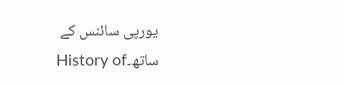یورپی سائنس کے ساتھ۔History of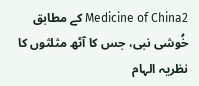Medicine of China2 کے مطابق خُوشی نبی، جس کا آٹھ مثلثوں کا نظریہ الہام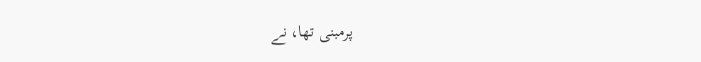پرمبنی تھا، نے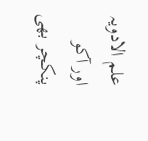علم الادویہ اور آکو پنکچر بھی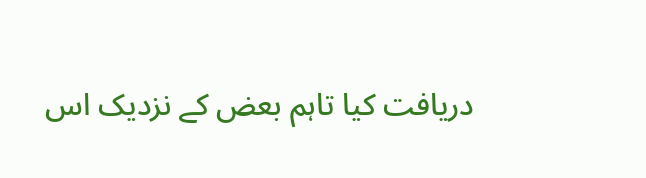دریافت کیا تاہم بعض کے نزدیک اس